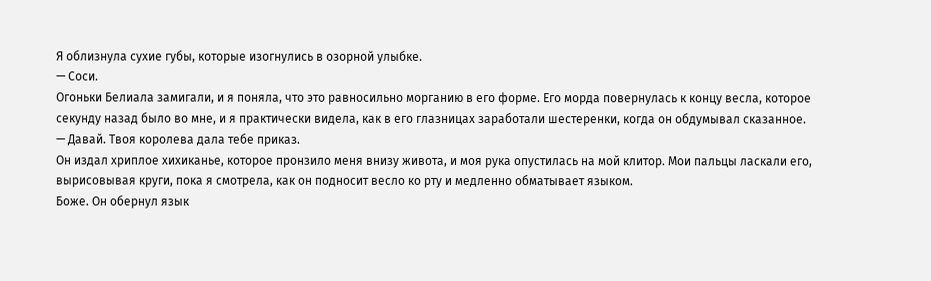Я облизнула сухие губы, которые изогнулись в озорной улыбке.
— Соси.
Огоньки Белиала замигали, и я поняла, что это равносильно морганию в его форме. Его морда повернулась к концу весла, которое секунду назад было во мне, и я практически видела, как в его глазницах заработали шестеренки, когда он обдумывал сказанное.
— Давай. Твоя королева дала тебе приказ.
Он издал хриплое хихиканье, которое пронзило меня внизу живота, и моя рука опустилась на мой клитор. Мои пальцы ласкали его, вырисовывая круги, пока я смотрела, как он подносит весло ко рту и медленно обматывает языком.
Боже. Он обернул язык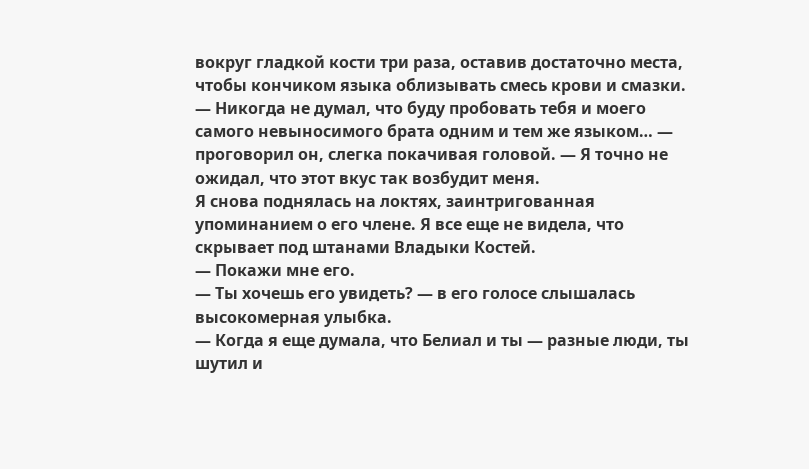вокруг гладкой кости три раза, оставив достаточно места, чтобы кончиком языка облизывать смесь крови и смазки.
— Никогда не думал, что буду пробовать тебя и моего самого невыносимого брата одним и тем же языком… — проговорил он, слегка покачивая головой. — Я точно не ожидал, что этот вкус так возбудит меня.
Я снова поднялась на локтях, заинтригованная упоминанием о его члене. Я все еще не видела, что скрывает под штанами Владыки Костей.
— Покажи мне его.
— Ты хочешь его увидеть? — в его голосе слышалась высокомерная улыбка.
— Когда я еще думала, что Белиал и ты — разные люди, ты шутил и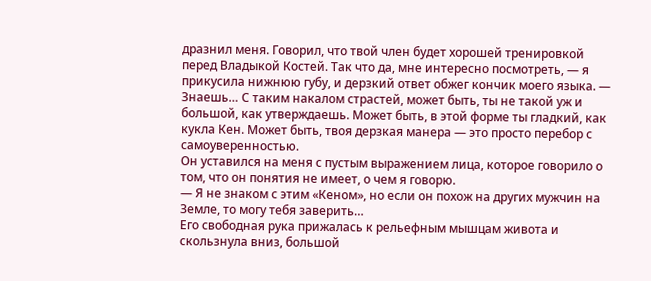дразнил меня. Говорил, что твой член будет хорошей тренировкой перед Владыкой Костей. Так что да, мне интересно посмотреть, — я прикусила нижнюю губу, и дерзкий ответ обжег кончик моего языка. — Знаешь… С таким накалом страстей, может быть, ты не такой уж и большой, как утверждаешь. Может быть, в этой форме ты гладкий, как кукла Кен. Может быть, твоя дерзкая манера — это просто перебор с самоуверенностью.
Он уставился на меня с пустым выражением лица, которое говорило о том, что он понятия не имеет, о чем я говорю.
— Я не знаком с этим «Кеном», но если он похож на других мужчин на Земле, то могу тебя заверить…
Его свободная рука прижалась к рельефным мышцам живота и скользнула вниз, большой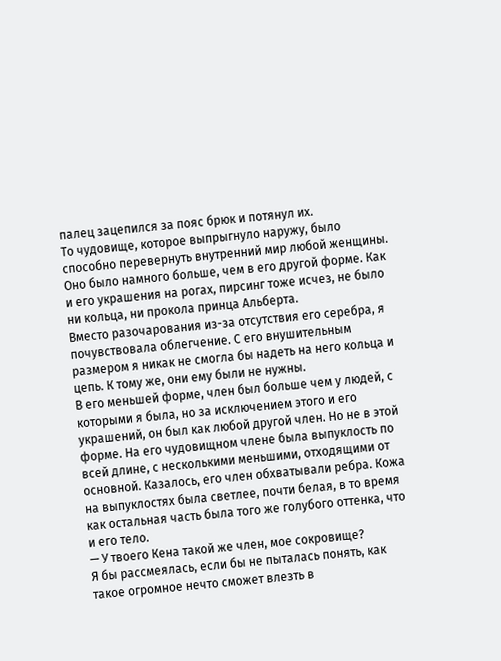палец зацепился за пояс брюк и потянул их.
То чудовище, которое выпрыгнуло наружу, было способно перевернуть внутренний мир любой женщины. Оно было намного больше, чем в его другой форме. Как и его украшения на рогах, пирсинг тоже исчез, не было ни кольца, ни прокола принца Альберта.
Вместо разочарования из-за отсутствия его серебра, я почувствовала облегчение. С его внушительным размером я никак не смогла бы надеть на него кольца и цепь. К тому же, они ему были не нужны.
В его меньшей форме, член был больше чем у людей, с которыми я была, но за исключением этого и его украшений, он был как любой другой член. Но не в этой форме. На его чудовищном члене была выпуклость по всей длине, с несколькими меньшими, отходящими от основной. Казалось, его член обхватывали ребра. Кожа на выпуклостях была светлее, почти белая, в то время как остальная часть была того же голубого оттенка, что и его тело.
— У твоего Кена такой же член, мое сокровище?
Я бы рассмеялась, если бы не пыталась понять, как такое огромное нечто сможет влезть в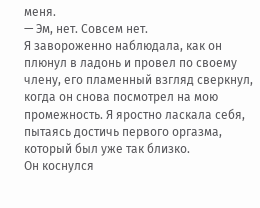меня.
— Эм, нет. Совсем нет.
Я завороженно наблюдала, как он плюнул в ладонь и провел по своему члену, его пламенный взгляд сверкнул, когда он снова посмотрел на мою промежность. Я яростно ласкала себя, пытаясь достичь первого оргазма, который был уже так близко.
Он коснулся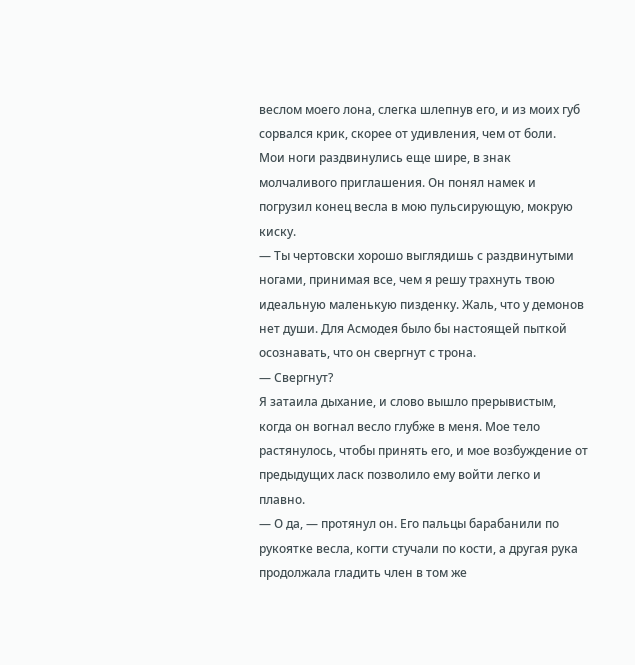веслом моего лона, слегка шлепнув его, и из моих губ сорвался крик, скорее от удивления, чем от боли.
Мои ноги раздвинулись еще шире, в знак молчаливого приглашения. Он понял намек и погрузил конец весла в мою пульсирующую, мокрую киску.
— Ты чертовски хорошо выглядишь с раздвинутыми ногами, принимая все, чем я решу трахнуть твою идеальную маленькую пизденку. Жаль, что у демонов нет души. Для Асмодея было бы настоящей пыткой осознавать, что он свергнут с трона.
— Свергнут?
Я затаила дыхание, и слово вышло прерывистым, когда он вогнал весло глубже в меня. Мое тело растянулось, чтобы принять его, и мое возбуждение от предыдущих ласк позволило ему войти легко и плавно.
— О да, — протянул он. Его пальцы барабанили по рукоятке весла, когти стучали по кости, а другая рука продолжала гладить член в том же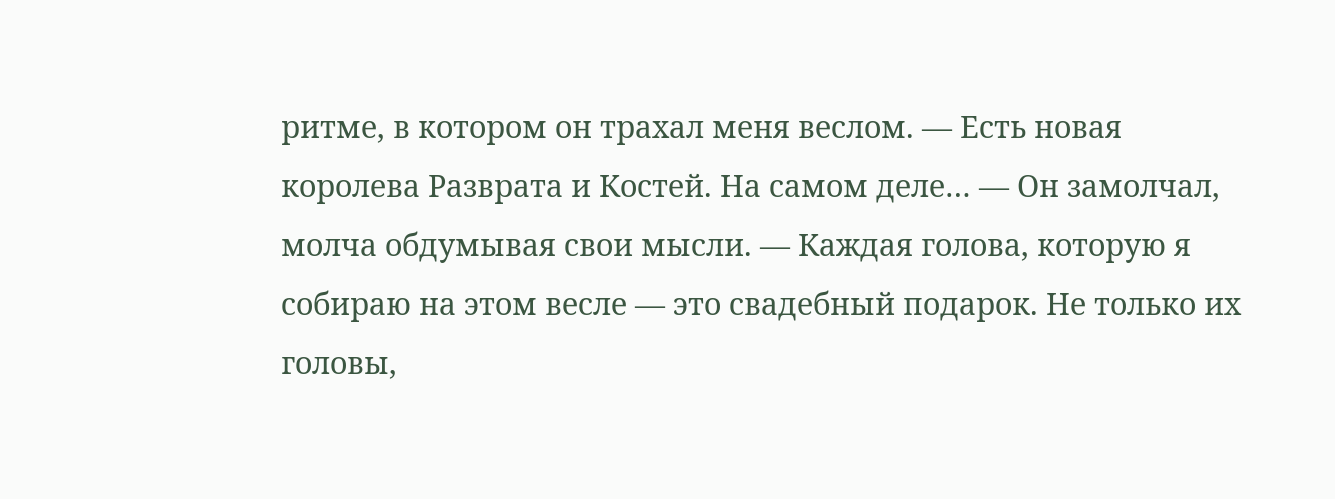ритме, в котором он трахал меня веслом. — Есть новая королева Разврата и Костей. На самом деле… — Он замолчал, молча обдумывая свои мысли. — Каждая голова, которую я собираю на этом весле — это свадебный подарок. Не только их головы,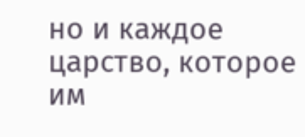но и каждое царство, которое им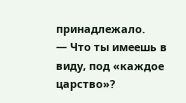принадлежало.
— Что ты имеешь в виду, под «каждое царство»?